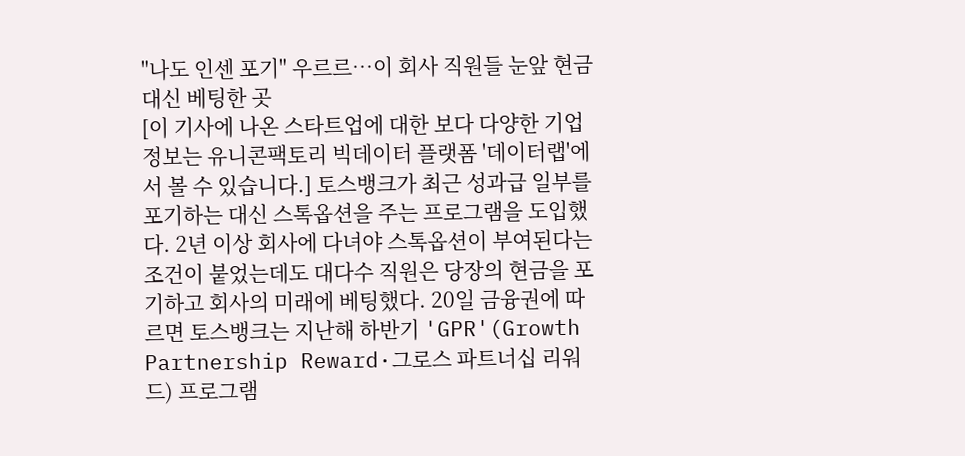"나도 인센 포기" 우르르…이 회사 직원들 눈앞 현금 대신 베팅한 곳
[이 기사에 나온 스타트업에 대한 보다 다양한 기업정보는 유니콘팩토리 빅데이터 플랫폼 '데이터랩'에서 볼 수 있습니다.] 토스뱅크가 최근 성과급 일부를 포기하는 대신 스톡옵션을 주는 프로그램을 도입했다. 2년 이상 회사에 다녀야 스톡옵션이 부여된다는 조건이 붙었는데도 대다수 직원은 당장의 현금을 포기하고 회사의 미래에 베팅했다. 20일 금융권에 따르면 토스뱅크는 지난해 하반기 'GPR'(Growth Partnership Reward·그로스 파트너십 리워드) 프로그램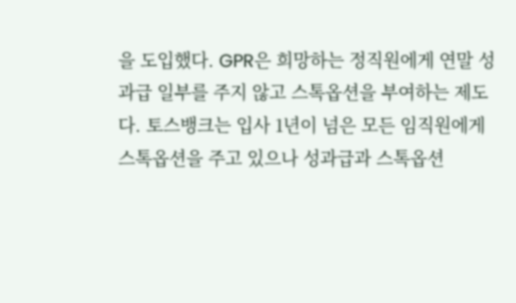을 도입했다. GPR은 희망하는 정직원에게 연말 성과급 일부를 주지 않고 스톡옵션을 부여하는 제도다. 토스뱅크는 입사 1년이 넘은 모든 임직원에게 스톡옵션을 주고 있으나 성과급과 스톡옵션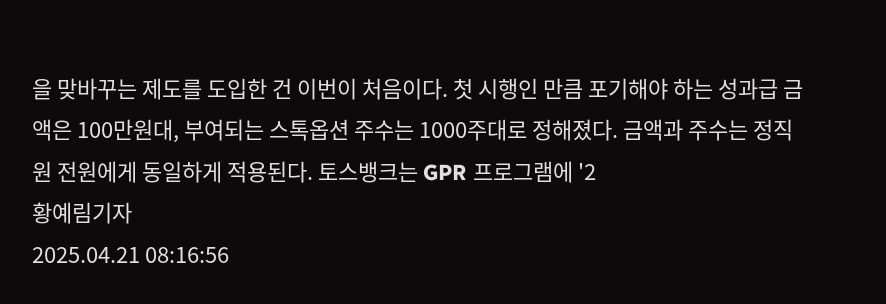을 맞바꾸는 제도를 도입한 건 이번이 처음이다. 첫 시행인 만큼 포기해야 하는 성과급 금액은 100만원대, 부여되는 스톡옵션 주수는 1000주대로 정해졌다. 금액과 주수는 정직원 전원에게 동일하게 적용된다. 토스뱅크는 GPR 프로그램에 '2
황예림기자
2025.04.21 08:16:56